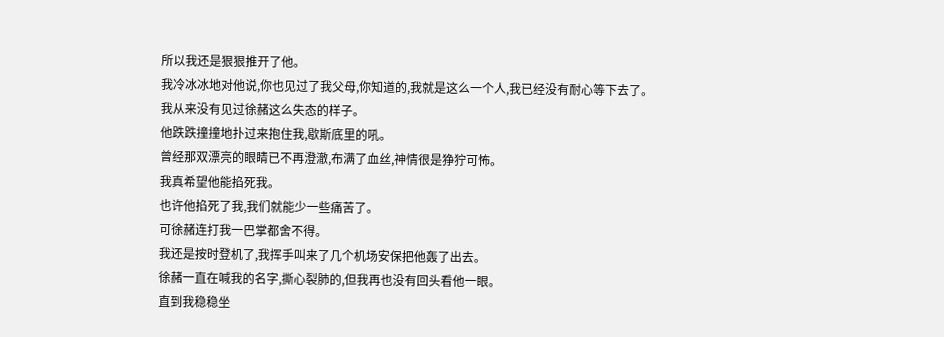所以我还是狠狠推开了他。
我冷冰冰地对他说,你也见过了我父母,你知道的,我就是这么一个人,我已经没有耐心等下去了。
我从来没有见过徐赭这么失态的样子。
他跌跌撞撞地扑过来抱住我,歇斯底里的吼。
曾经那双漂亮的眼睛已不再澄澈,布满了血丝,神情很是狰狞可怖。
我真希望他能掐死我。
也许他掐死了我,我们就能少一些痛苦了。
可徐赭连打我一巴掌都舍不得。
我还是按时登机了,我挥手叫来了几个机场安保把他轰了出去。
徐赭一直在喊我的名字,撕心裂肺的,但我再也没有回头看他一眼。
直到我稳稳坐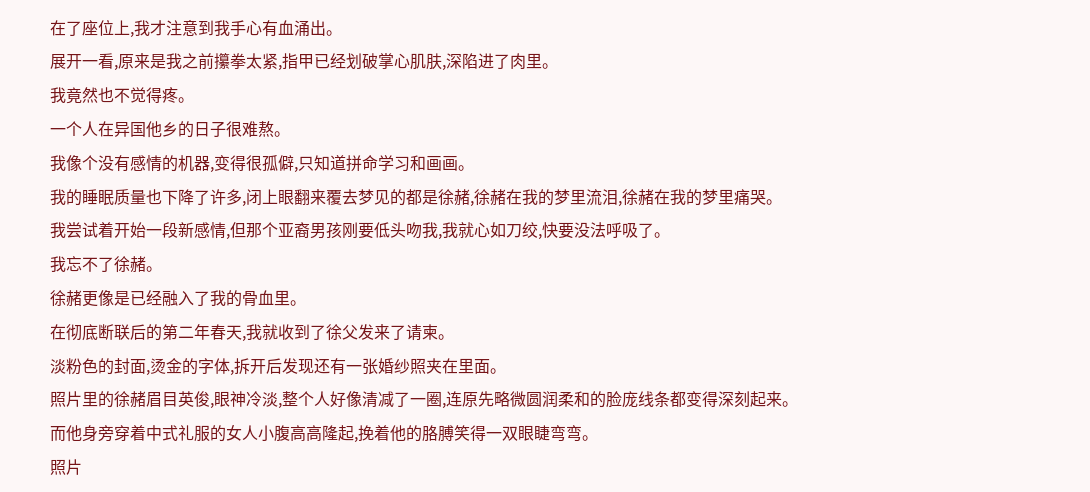在了座位上,我才注意到我手心有血涌出。
展开一看,原来是我之前攥拳太紧,指甲已经划破掌心肌肤,深陷进了肉里。
我竟然也不觉得疼。
一个人在异国他乡的日子很难熬。
我像个没有感情的机器,变得很孤僻,只知道拼命学习和画画。
我的睡眠质量也下降了许多,闭上眼翻来覆去梦见的都是徐赭,徐赭在我的梦里流泪,徐赭在我的梦里痛哭。
我尝试着开始一段新感情,但那个亚裔男孩刚要低头吻我,我就心如刀绞,快要没法呼吸了。
我忘不了徐赭。
徐赭更像是已经融入了我的骨血里。
在彻底断联后的第二年春天,我就收到了徐父发来了请柬。
淡粉色的封面,烫金的字体,拆开后发现还有一张婚纱照夹在里面。
照片里的徐赭眉目英俊,眼神冷淡,整个人好像清减了一圈,连原先略微圆润柔和的脸庞线条都变得深刻起来。
而他身旁穿着中式礼服的女人小腹高高隆起,挽着他的胳膊笑得一双眼睫弯弯。
照片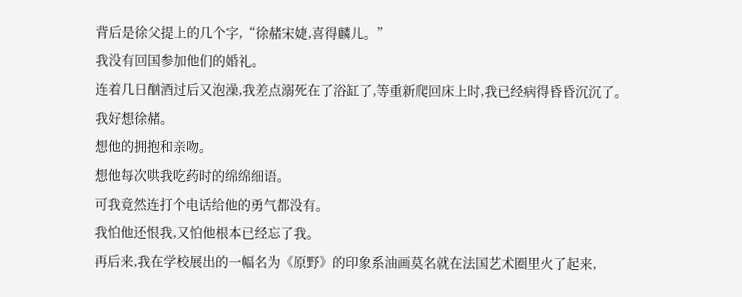背后是徐父提上的几个字,“徐赭宋婕,喜得麟儿。”
我没有回国参加他们的婚礼。
连着几日酗酒过后又泡澡,我差点溺死在了浴缸了,等重新爬回床上时,我已经病得昏昏沉沉了。
我好想徐赭。
想他的拥抱和亲吻。
想他每次哄我吃药时的绵绵细语。
可我竟然连打个电话给他的勇气都没有。
我怕他还恨我,又怕他根本已经忘了我。
再后来,我在学校展出的一幅名为《原野》的印象系油画莫名就在法国艺术圈里火了起来,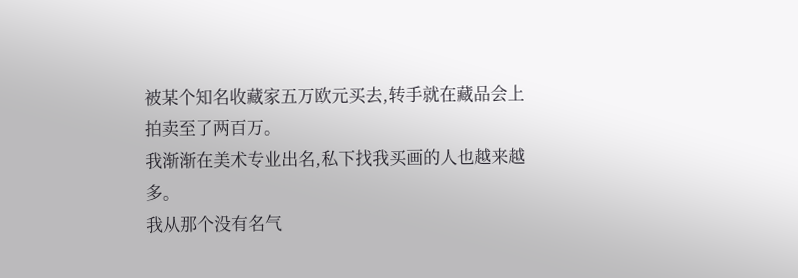被某个知名收藏家五万欧元买去,转手就在藏品会上拍卖至了两百万。
我渐渐在美术专业出名,私下找我买画的人也越来越多。
我从那个没有名气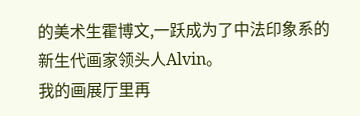的美术生霍博文,一跃成为了中法印象系的新生代画家领头人Alvin。
我的画展厅里再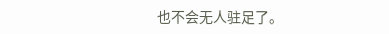也不会无人驻足了。